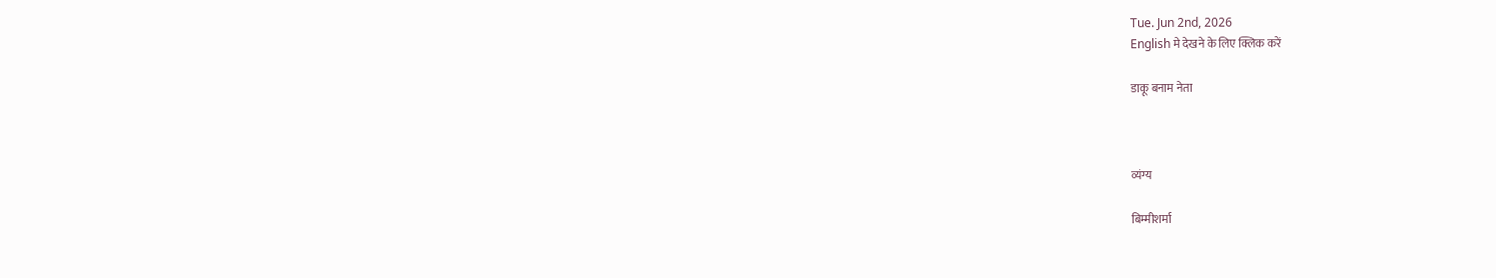Tue. Jun 2nd, 2026
English मे देखने के लिए क्लिक करें

डाकू बनाम नेता



व्यंग्य

बिम्मीशर्मा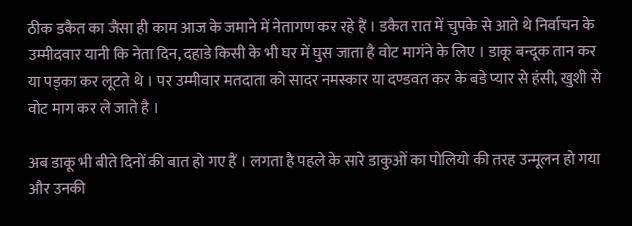ठीक डकैत का जैसा ही काम आज के जमाने में नेतागण कर रहे हैं । डकैत रात में चुपके से आते थे निर्वाचन के उम्मीदवार यानी कि नेता दिन, दहाडे किसी के भी घर में घुस जाता है वोट मागंने के लिए । डाकू बन्दूक तान कर या पड्का कर लूटते थे । पर उम्मीवार मतदाता को सादर नमस्कार या दण्डवत कर के बडे प्यार से हंसी, खुशी से वोट माग कर ले जाते है ।

अब डाकू भी बीते दिनों की बात हो गए हैं । लगता है पहले के सारे डाकुओं का पोलियो की तरह उन्मूलन हो गया और उनकी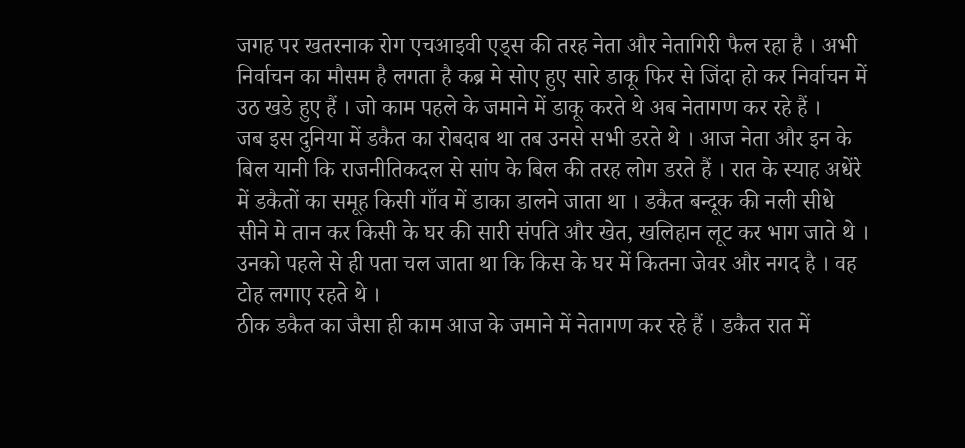जगह पर खतरनाक रोग एचआइवी एड्स की तरह नेता और नेतागिरी फैल रहा है । अभी निर्वाचन का मौसम है लगता है कब्र मे सोए हुए सारे डाकू फिर से जिंदा हो कर निर्वाचन में उठ खडे हुए हैं । जो काम पहले के जमाने में डाकू करते थे अब नेतागण कर रहे हैं ।
जब इस दुनिया में डकैत का रोबदाब था तब उनसे सभी डरते थे । आज नेता और इन के बिल यानी कि राजनीतिकदल से सांप के बिल की तरह लोग डरते हैं । रात के स्याह अधेंरे में डकैतों का समूह किसी गाँव में डाका डालने जाता था । डकैत बन्दूक की नली सीधे सीने मे तान कर किसी के घर की सारी संपति और खेत, खलिहान लूट कर भाग जाते थे । उनको पहले से ही पता चल जाता था कि किस के घर में कितना जेवर और नगद है । वह टोह लगाए रहते थे ।
ठीक डकैत का जैसा ही काम आज के जमाने में नेतागण कर रहे हैं । डकैत रात में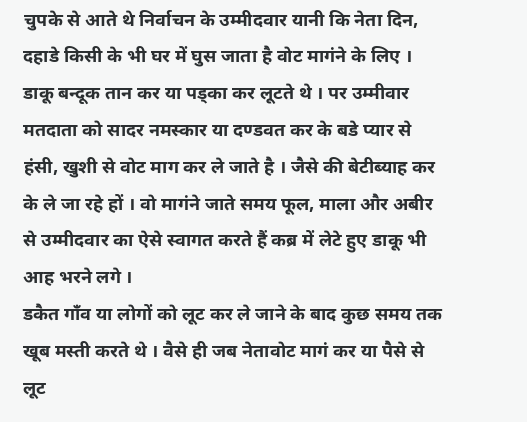चुपके से आते थे निर्वाचन के उम्मीदवार यानी कि नेता दिन, दहाडे किसी के भी घर में घुस जाता है वोट मागंने के लिए । डाकू बन्दूक तान कर या पड्का कर लूटते थे । पर उम्मीवार मतदाता को सादर नमस्कार या दण्डवत कर के बडे प्यार से हंसी, खुशी से वोट माग कर ले जाते है । जैसे की बेटीब्याह कर के ले जा रहे हों । वो मागंने जाते समय फूल, माला और अबीर से उम्मीदवार का ऐसे स्वागत करते हैं कब्र में लेटे हुए डाकू भी आह भरने लगे ।
डकैत गाँव या लोगों को लूट कर ले जाने के बाद कुछ समय तक खूब मस्ती करते थे । वैसे ही जब नेतावोट मागं कर या पैसे से लूट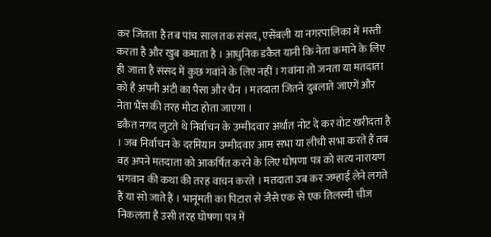कर जितता है तब पांच साल तक संसद, एसेंबली या नगरपालिका में मस्ती करता है और खुब कमाता है । आधुनिक डकैत यानी कि नेता कमाने के लिए ही जाता है संसद में कुछ गवांने के लिए नहीं । गवांना तो जनता या मतदाता को है अपनी अंटी का पैसा और चैन । मतदाता जितने दुबलाते जाएगें और नेता भैंस की तरह मोटा होता जाएगा ।
डकैत नगद लुटते थे निर्वाचन के उम्मीदवार अर्थात नोट दे कर वोट खरीदता है । जब निर्वाचन के दरमियान उम्मीदवार आम सभा या लीची सभा करते हैं तब वह अपने मतदाता को आकर्षित करने के लिए घोषणा पत्र को सत्य नारायण भगवान की कथा की तरह वाचन करते । मतदाता उब कर जम्हाई लेने लगते हैं या सो जाते हैं । भानूमती का पिटारा से जैसे एक से एक तिलस्मी चीज निकलता है उसी तरह घोषणा पत्र में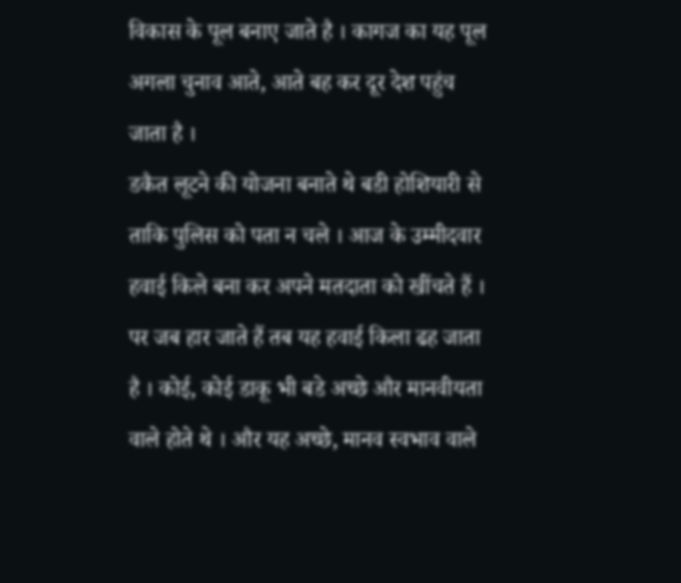विकास के पूल बनाए जाते है । कागज का यह पूल अगला चुनाव आते, आते बह कर दूर देश पहुंच जाता है ।
डकैत लूटने की योजना बनाते थे बडी होशियारी से ताकि पुलिस को पता न चले । आज के उम्मीदवार हवाई किले बना कर अपने मतदाता को खींचते हैं । पर जब हार जाते हैं तब यह हवाई किला ढह जाता है । कोई, कोई डाकू भी बडे अच्छे और मानवीयता वाले होते थे । और यह अच्छे, मानव स्वभाव वाले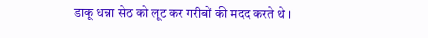डाकू धन्ना सेठ को लूट कर गरीबों की मदद करते थे ।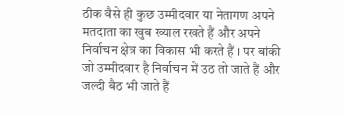ठीक वैसे ही कुछ उम्मीदवार या नेतागण अपने मतदाता का खुब ख्याल रखते हैं और अपने निर्वाचन क्षेत्र का विकास भी करते हैं । पर बांकी जो उम्मीदवार है निर्वाचन में उठ तो जाते हैं और जल्दी बैठ भी जाते हैं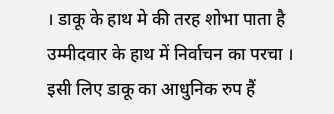। डाकू के हाथ मे की तरह शोभा पाता है उम्मीदवार के हाथ में निर्वाचन का परचा । इसी लिए डाकू का आधुनिक रुप हैं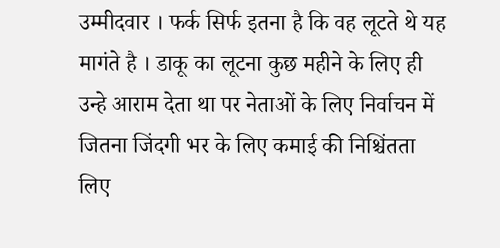उम्मीदवार । फर्क सिर्फ इतना है कि वह लूटते थे यह मागंते है । डाकू का लूटना कुछ महीने के लिए ही उन्हे आराम देता था पर नेताओं के लिए निर्वाचन में जितना जिंदगी भर के लिए कमाई की निश्चिंतता लिए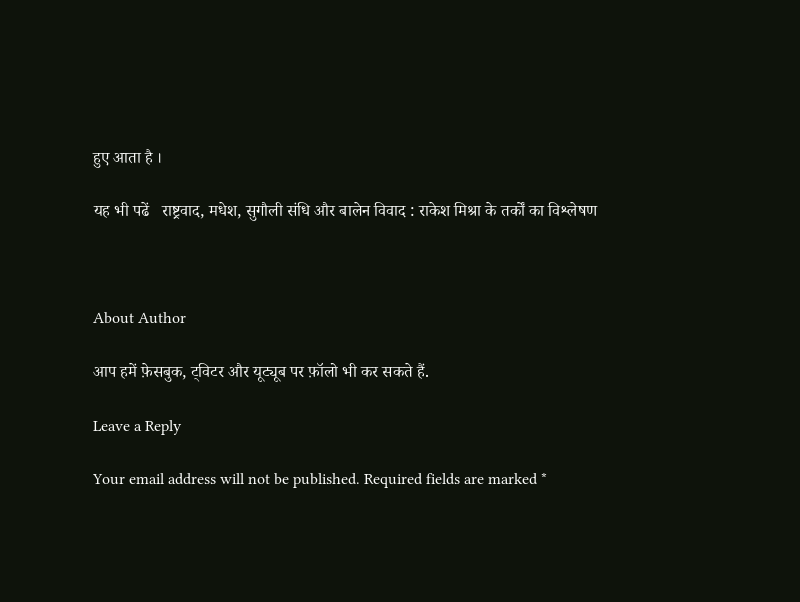हुए आता है ।

यह भी पढें   राष्ट्रवाद, मधेश, सुगौली संधि और बालेन विवाद : राकेश मिश्रा के तर्कों का विश्लेषण



About Author

आप हमें फ़ेसबुक, ट्विटर और यूट्यूब पर फ़ॉलो भी कर सकते हैं.

Leave a Reply

Your email address will not be published. Required fields are marked *